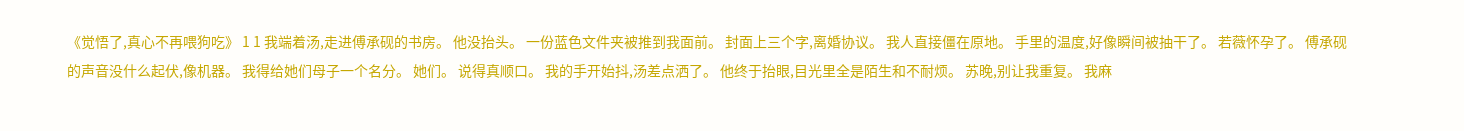《觉悟了,真心不再喂狗吃》 1 1 我端着汤,走进傅承砚的书房。 他没抬头。 一份蓝色文件夹被推到我面前。 封面上三个字,离婚协议。 我人直接僵在原地。 手里的温度,好像瞬间被抽干了。 若薇怀孕了。 傅承砚的声音没什么起伏,像机器。 我得给她们母子一个名分。 她们。 说得真顺口。 我的手开始抖,汤差点洒了。 他终于抬眼,目光里全是陌生和不耐烦。 苏晚,别让我重复。 我麻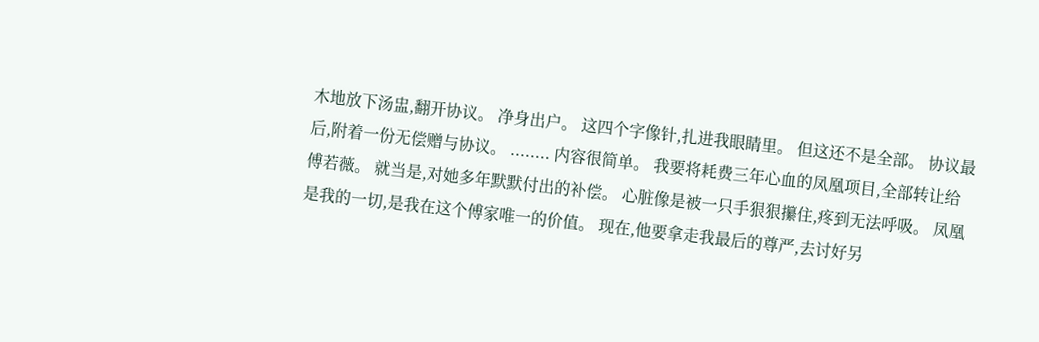木地放下汤盅,翻开协议。 净身出户。 这四个字像针,扎进我眼睛里。 但这还不是全部。 协议最后,附着一份无偿赠与协议。 ........ 内容很简单。 我要将耗费三年心血的凤凰项目,全部转让给傅若薇。 就当是,对她多年默默付出的补偿。 心脏像是被一只手狠狠攥住,疼到无法呼吸。 凤凰是我的一切,是我在这个傅家唯一的价值。 现在,他要拿走我最后的尊严,去讨好另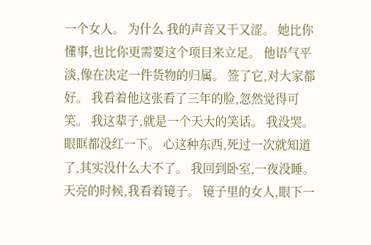一个女人。 为什么 我的声音又干又涩。 她比你懂事,也比你更需要这个项目来立足。 他语气平淡,像在决定一件货物的归属。 签了它,对大家都好。 我看着他这张看了三年的脸,忽然觉得可笑。 我这辈子,就是一个天大的笑话。 我没哭。 眼眶都没红一下。 心这种东西,死过一次就知道了,其实没什么大不了。 我回到卧室,一夜没睡。 天亮的时候,我看着镜子。 镜子里的女人,眼下一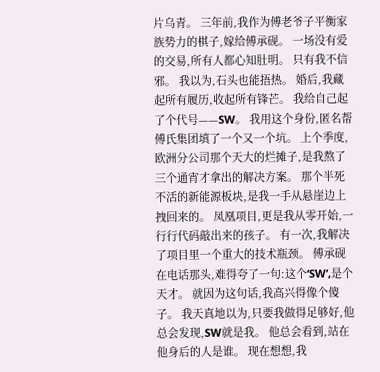片乌青。 三年前,我作为傅老爷子平衡家族势力的棋子,嫁给傅承砚。 一场没有爱的交易,所有人都心知肚明。 只有我不信邪。 我以为,石头也能捂热。 婚后,我藏起所有履历,收起所有锋芒。 我给自己起了个代号——SW。 我用这个身份,匿名帮傅氏集团填了一个又一个坑。 上个季度,欧洲分公司那个天大的烂摊子,是我熬了三个通宵才拿出的解决方案。 那个半死不活的新能源板块,是我一手从悬崖边上拽回来的。 凤凰项目,更是我从零开始,一行行代码敲出来的孩子。 有一次,我解决了项目里一个重大的技术瓶颈。 傅承砚在电话那头,难得夸了一句:这个‘SW’,是个天才。 就因为这句话,我高兴得像个傻子。 我天真地以为,只要我做得足够好,他总会发现,SW就是我。 他总会看到,站在他身后的人是谁。 现在想想,我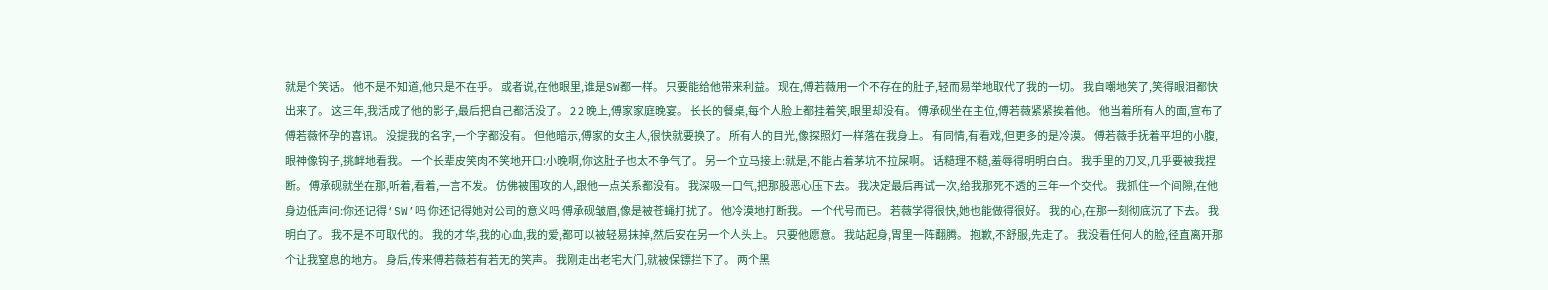就是个笑话。 他不是不知道,他只是不在乎。 或者说,在他眼里,谁是SW都一样。 只要能给他带来利益。 现在,傅若薇用一个不存在的肚子,轻而易举地取代了我的一切。 我自嘲地笑了,笑得眼泪都快出来了。 这三年,我活成了他的影子,最后把自己都活没了。 2 2 晚上,傅家家庭晚宴。 长长的餐桌,每个人脸上都挂着笑,眼里却没有。 傅承砚坐在主位,傅若薇紧紧挨着他。 他当着所有人的面,宣布了傅若薇怀孕的喜讯。 没提我的名字,一个字都没有。 但他暗示,傅家的女主人,很快就要换了。 所有人的目光,像探照灯一样落在我身上。 有同情,有看戏,但更多的是冷漠。 傅若薇手抚着平坦的小腹,眼神像钩子,挑衅地看我。 一个长辈皮笑肉不笑地开口:小晚啊,你这肚子也太不争气了。 另一个立马接上:就是,不能占着茅坑不拉屎啊。 话糙理不糙,羞辱得明明白白。 我手里的刀叉,几乎要被我捏断。 傅承砚就坐在那,听着,看着,一言不发。 仿佛被围攻的人,跟他一点关系都没有。 我深吸一口气,把那股恶心压下去。 我决定最后再试一次,给我那死不透的三年一个交代。 我抓住一个间隙,在他身边低声问:你还记得‘SW’吗 你还记得她对公司的意义吗 傅承砚皱眉,像是被苍蝇打扰了。 他冷漠地打断我。 一个代号而已。 若薇学得很快,她也能做得很好。 我的心,在那一刻彻底沉了下去。 我明白了。 我不是不可取代的。 我的才华,我的心血,我的爱,都可以被轻易抹掉,然后安在另一个人头上。 只要他愿意。 我站起身,胃里一阵翻腾。 抱歉,不舒服,先走了。 我没看任何人的脸,径直离开那个让我窒息的地方。 身后,传来傅若薇若有若无的笑声。 我刚走出老宅大门,就被保镖拦下了。 两个黑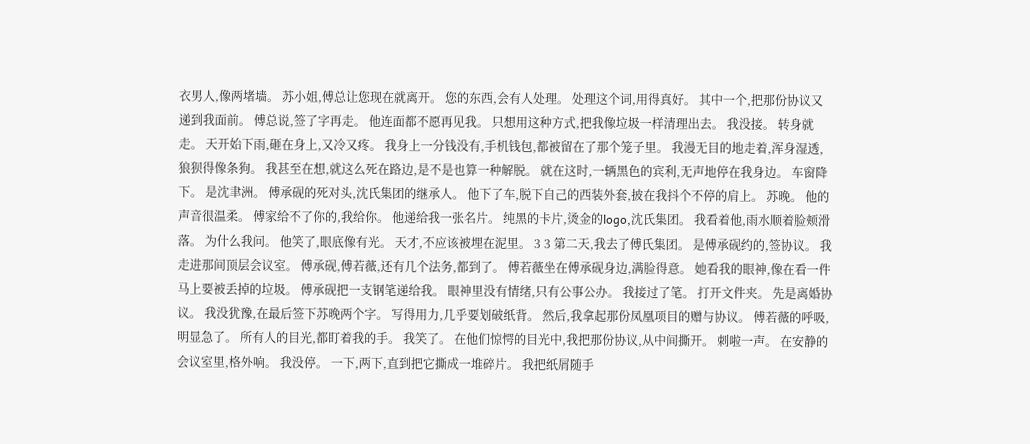衣男人,像两堵墙。 苏小姐,傅总让您现在就离开。 您的东西,会有人处理。 处理这个词,用得真好。 其中一个,把那份协议又递到我面前。 傅总说,签了字再走。 他连面都不愿再见我。 只想用这种方式,把我像垃圾一样清理出去。 我没接。 转身就走。 天开始下雨,砸在身上,又冷又疼。 我身上一分钱没有,手机钱包,都被留在了那个笼子里。 我漫无目的地走着,浑身湿透,狼狈得像条狗。 我甚至在想,就这么死在路边,是不是也算一种解脱。 就在这时,一辆黑色的宾利,无声地停在我身边。 车窗降下。 是沈聿洲。 傅承砚的死对头,沈氏集团的继承人。 他下了车,脱下自己的西装外套,披在我抖个不停的肩上。 苏晚。 他的声音很温柔。 傅家给不了你的,我给你。 他递给我一张名片。 纯黑的卡片,烫金的logo,沈氏集团。 我看着他,雨水顺着脸颊滑落。 为什么我问。 他笑了,眼底像有光。 天才,不应该被埋在泥里。 3 3 第二天,我去了傅氏集团。 是傅承砚约的,签协议。 我走进那间顶层会议室。 傅承砚,傅若薇,还有几个法务,都到了。 傅若薇坐在傅承砚身边,满脸得意。 她看我的眼神,像在看一件马上要被丢掉的垃圾。 傅承砚把一支钢笔递给我。 眼神里没有情绪,只有公事公办。 我接过了笔。 打开文件夹。 先是离婚协议。 我没犹豫,在最后签下苏晚两个字。 写得用力,几乎要划破纸背。 然后,我拿起那份凤凰项目的赠与协议。 傅若薇的呼吸,明显急了。 所有人的目光,都盯着我的手。 我笑了。 在他们惊愕的目光中,我把那份协议,从中间撕开。 刺啦一声。 在安静的会议室里,格外响。 我没停。 一下,两下,直到把它撕成一堆碎片。 我把纸屑随手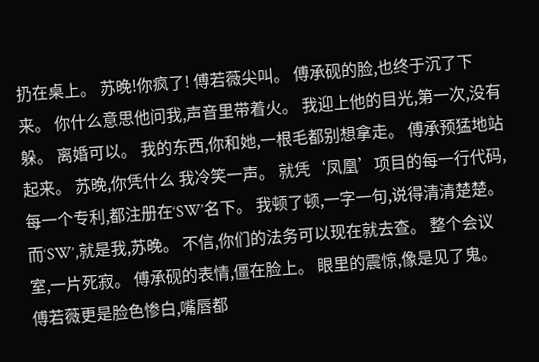扔在桌上。 苏晚!你疯了! 傅若薇尖叫。 傅承砚的脸,也终于沉了下来。 你什么意思他问我,声音里带着火。 我迎上他的目光,第一次,没有躲。 离婚可以。 我的东西,你和她,一根毛都别想拿走。 傅承预猛地站起来。 苏晚,你凭什么 我冷笑一声。 就凭‘凤凰’项目的每一行代码,每一个专利,都注册在‘SW’名下。 我顿了顿,一字一句,说得清清楚楚。 而‘SW’,就是我,苏晚。 不信,你们的法务可以现在就去查。 整个会议室,一片死寂。 傅承砚的表情,僵在脸上。 眼里的震惊,像是见了鬼。 傅若薇更是脸色惨白,嘴唇都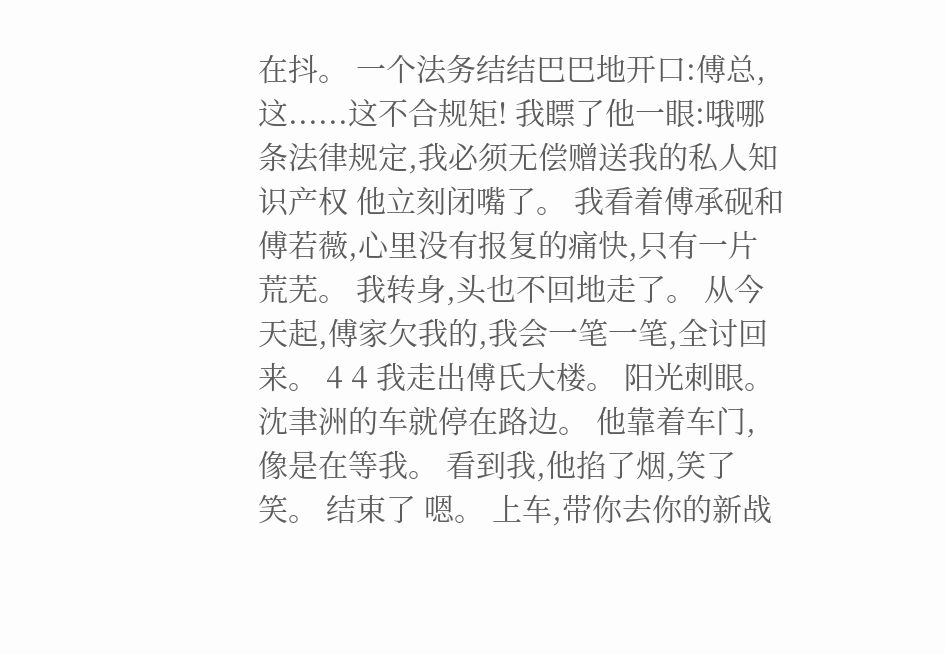在抖。 一个法务结结巴巴地开口:傅总,这......这不合规矩! 我瞟了他一眼:哦哪条法律规定,我必须无偿赠送我的私人知识产权 他立刻闭嘴了。 我看着傅承砚和傅若薇,心里没有报复的痛快,只有一片荒芜。 我转身,头也不回地走了。 从今天起,傅家欠我的,我会一笔一笔,全讨回来。 4 4 我走出傅氏大楼。 阳光刺眼。 沈聿洲的车就停在路边。 他靠着车门,像是在等我。 看到我,他掐了烟,笑了笑。 结束了 嗯。 上车,带你去你的新战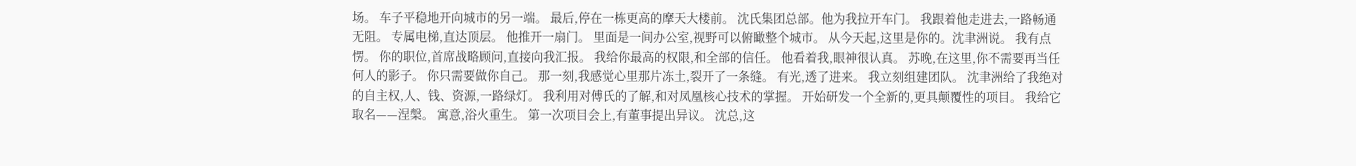场。 车子平稳地开向城市的另一端。 最后,停在一栋更高的摩天大楼前。 沈氏集团总部。他为我拉开车门。 我跟着他走进去,一路畅通无阻。 专属电梯,直达顶层。 他推开一扇门。 里面是一间办公室,视野可以俯瞰整个城市。 从今天起,这里是你的。沈聿洲说。 我有点愣。 你的职位,首席战略顾问,直接向我汇报。 我给你最高的权限,和全部的信任。 他看着我,眼神很认真。 苏晚,在这里,你不需要再当任何人的影子。 你只需要做你自己。 那一刻,我感觉心里那片冻土,裂开了一条缝。 有光,透了进来。 我立刻组建团队。 沈聿洲给了我绝对的自主权,人、钱、资源,一路绿灯。 我利用对傅氏的了解,和对凤凰核心技术的掌握。 开始研发一个全新的,更具颠覆性的项目。 我给它取名——涅槃。 寓意,浴火重生。 第一次项目会上,有董事提出异议。 沈总,这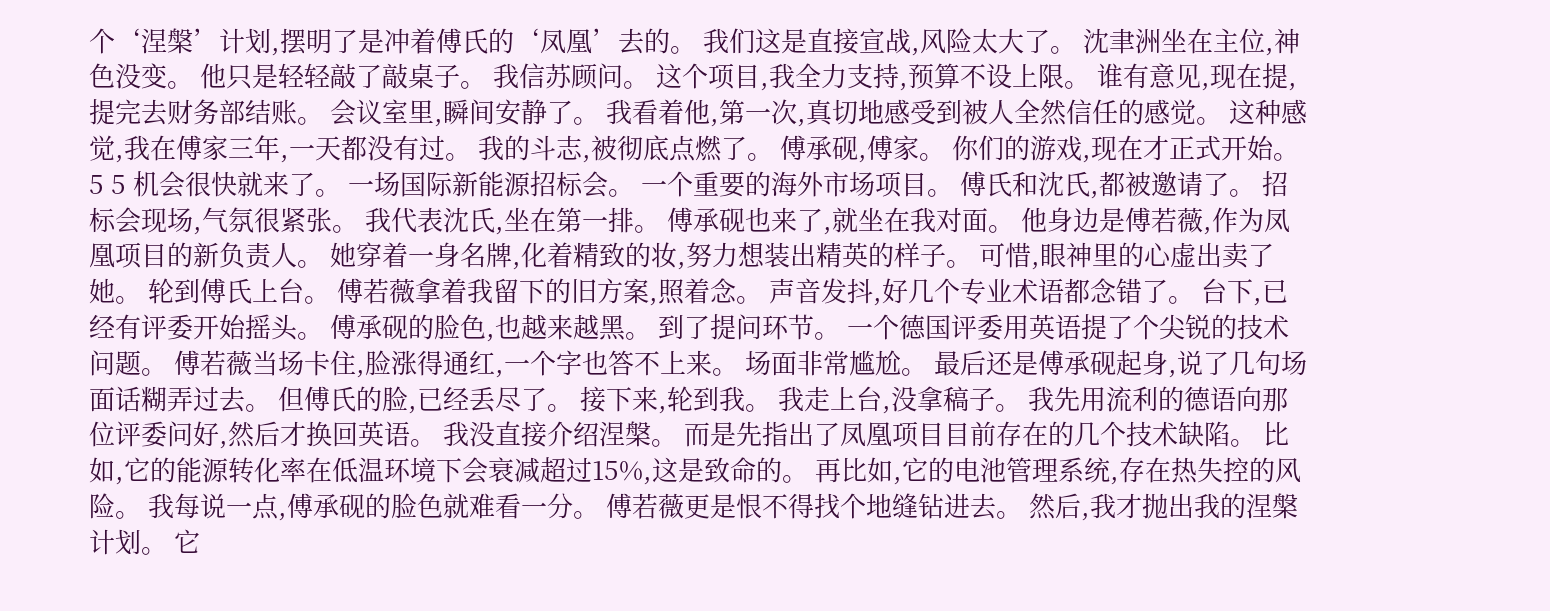个‘涅槃’计划,摆明了是冲着傅氏的‘凤凰’去的。 我们这是直接宣战,风险太大了。 沈聿洲坐在主位,神色没变。 他只是轻轻敲了敲桌子。 我信苏顾问。 这个项目,我全力支持,预算不设上限。 谁有意见,现在提,提完去财务部结账。 会议室里,瞬间安静了。 我看着他,第一次,真切地感受到被人全然信任的感觉。 这种感觉,我在傅家三年,一天都没有过。 我的斗志,被彻底点燃了。 傅承砚,傅家。 你们的游戏,现在才正式开始。 5 5 机会很快就来了。 一场国际新能源招标会。 一个重要的海外市场项目。 傅氏和沈氏,都被邀请了。 招标会现场,气氛很紧张。 我代表沈氏,坐在第一排。 傅承砚也来了,就坐在我对面。 他身边是傅若薇,作为凤凰项目的新负责人。 她穿着一身名牌,化着精致的妆,努力想装出精英的样子。 可惜,眼神里的心虚出卖了她。 轮到傅氏上台。 傅若薇拿着我留下的旧方案,照着念。 声音发抖,好几个专业术语都念错了。 台下,已经有评委开始摇头。 傅承砚的脸色,也越来越黑。 到了提问环节。 一个德国评委用英语提了个尖锐的技术问题。 傅若薇当场卡住,脸涨得通红,一个字也答不上来。 场面非常尴尬。 最后还是傅承砚起身,说了几句场面话糊弄过去。 但傅氏的脸,已经丢尽了。 接下来,轮到我。 我走上台,没拿稿子。 我先用流利的德语向那位评委问好,然后才换回英语。 我没直接介绍涅槃。 而是先指出了凤凰项目目前存在的几个技术缺陷。 比如,它的能源转化率在低温环境下会衰减超过15%,这是致命的。 再比如,它的电池管理系统,存在热失控的风险。 我每说一点,傅承砚的脸色就难看一分。 傅若薇更是恨不得找个地缝钻进去。 然后,我才抛出我的涅槃计划。 它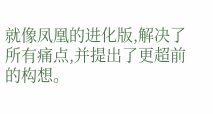就像凤凰的进化版,解决了所有痛点,并提出了更超前的构想。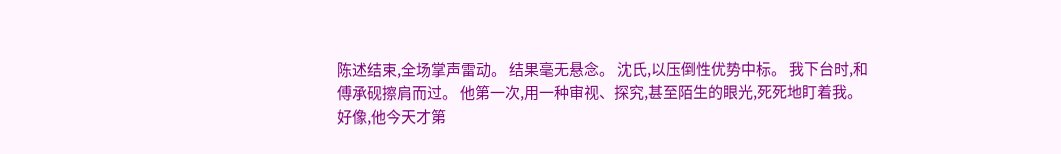陈述结束,全场掌声雷动。 结果毫无悬念。 沈氏,以压倒性优势中标。 我下台时,和傅承砚擦肩而过。 他第一次,用一种审视、探究,甚至陌生的眼光,死死地盯着我。 好像,他今天才第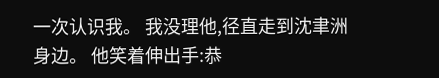一次认识我。 我没理他,径直走到沈聿洲身边。 他笑着伸出手:恭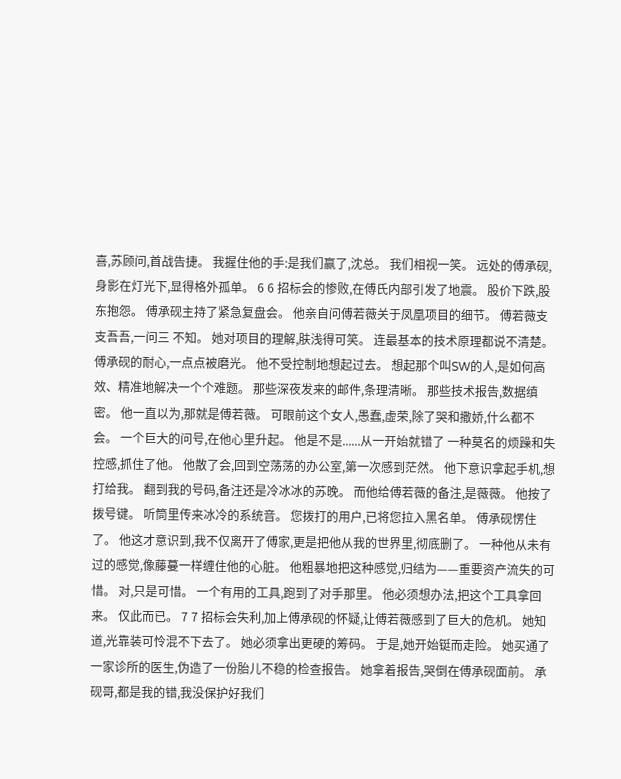喜,苏顾问,首战告捷。 我握住他的手:是我们赢了,沈总。 我们相视一笑。 远处的傅承砚,身影在灯光下,显得格外孤单。 6 6 招标会的惨败,在傅氏内部引发了地震。 股价下跌,股东抱怨。 傅承砚主持了紧急复盘会。 他亲自问傅若薇关于凤凰项目的细节。 傅若薇支支吾吾,一问三 不知。 她对项目的理解,肤浅得可笑。 连最基本的技术原理都说不清楚。 傅承砚的耐心,一点点被磨光。 他不受控制地想起过去。 想起那个叫SW的人,是如何高效、精准地解决一个个难题。 那些深夜发来的邮件,条理清晰。 那些技术报告,数据缜密。 他一直以为,那就是傅若薇。 可眼前这个女人,愚蠢,虚荣,除了哭和撒娇,什么都不会。 一个巨大的问号,在他心里升起。 他是不是......从一开始就错了 一种莫名的烦躁和失控感,抓住了他。 他散了会,回到空荡荡的办公室,第一次感到茫然。 他下意识拿起手机,想打给我。 翻到我的号码,备注还是冷冰冰的苏晚。 而他给傅若薇的备注,是薇薇。 他按了拨号键。 听筒里传来冰冷的系统音。 您拨打的用户,已将您拉入黑名单。 傅承砚愣住了。 他这才意识到,我不仅离开了傅家,更是把他从我的世界里,彻底删了。 一种他从未有过的感觉,像藤蔓一样缠住他的心脏。 他粗暴地把这种感觉,归结为——重要资产流失的可惜。 对,只是可惜。 一个有用的工具,跑到了对手那里。 他必须想办法,把这个工具拿回来。 仅此而已。 7 7 招标会失利,加上傅承砚的怀疑,让傅若薇感到了巨大的危机。 她知道,光靠装可怜混不下去了。 她必须拿出更硬的筹码。 于是,她开始铤而走险。 她买通了一家诊所的医生,伪造了一份胎儿不稳的检查报告。 她拿着报告,哭倒在傅承砚面前。 承砚哥,都是我的错,我没保护好我们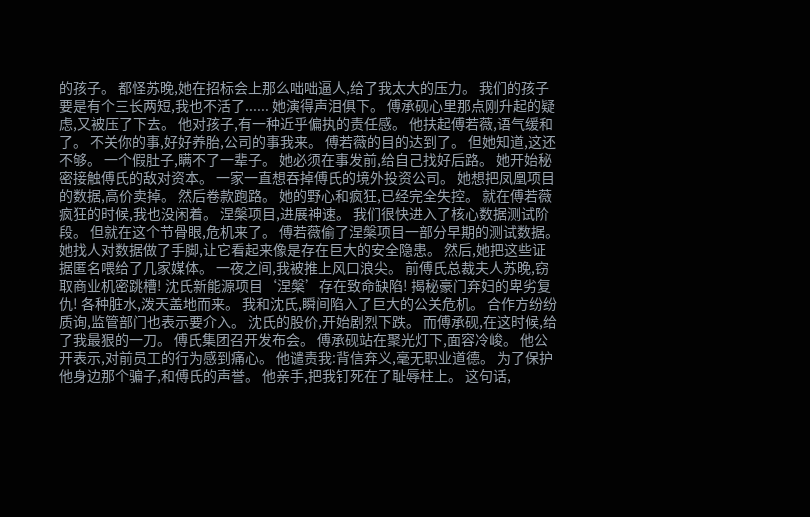的孩子。 都怪苏晚,她在招标会上那么咄咄逼人,给了我太大的压力。 我们的孩子要是有个三长两短,我也不活了...... 她演得声泪俱下。 傅承砚心里那点刚升起的疑虑,又被压了下去。 他对孩子,有一种近乎偏执的责任感。 他扶起傅若薇,语气缓和了。 不关你的事,好好养胎,公司的事我来。 傅若薇的目的达到了。 但她知道,这还不够。 一个假肚子,瞒不了一辈子。 她必须在事发前,给自己找好后路。 她开始秘密接触傅氏的敌对资本。 一家一直想吞掉傅氏的境外投资公司。 她想把凤凰项目的数据,高价卖掉。 然后卷款跑路。 她的野心和疯狂,已经完全失控。 就在傅若薇疯狂的时候,我也没闲着。 涅槃项目,进展神速。 我们很快进入了核心数据测试阶段。 但就在这个节骨眼,危机来了。 傅若薇偷了涅槃项目一部分早期的测试数据。 她找人对数据做了手脚,让它看起来像是存在巨大的安全隐患。 然后,她把这些证据匿名喂给了几家媒体。 一夜之间,我被推上风口浪尖。 前傅氏总裁夫人苏晚,窃取商业机密跳槽! 沈氏新能源项目‘涅槃’存在致命缺陷! 揭秘豪门弃妇的卑劣复仇! 各种脏水,泼天盖地而来。 我和沈氏,瞬间陷入了巨大的公关危机。 合作方纷纷质询,监管部门也表示要介入。 沈氏的股价,开始剧烈下跌。 而傅承砚,在这时候,给了我最狠的一刀。 傅氏集团召开发布会。 傅承砚站在聚光灯下,面容冷峻。 他公开表示,对前员工的行为感到痛心。 他谴责我:背信弃义,毫无职业道德。 为了保护他身边那个骗子,和傅氏的声誉。 他亲手,把我钉死在了耻辱柱上。 这句话,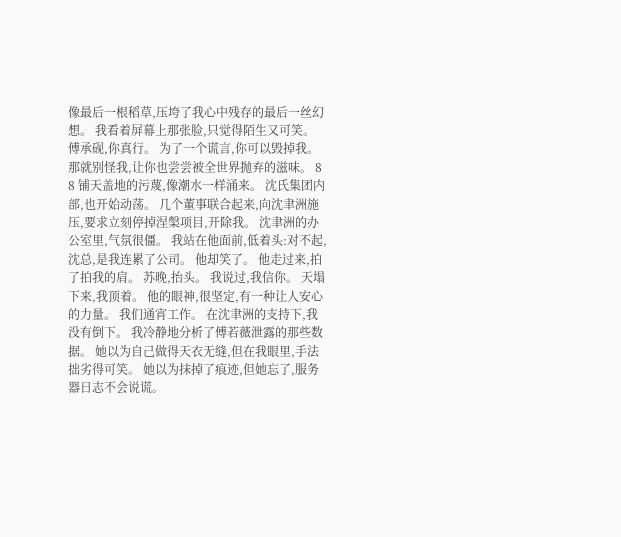像最后一根稻草,压垮了我心中残存的最后一丝幻想。 我看着屏幕上那张脸,只觉得陌生又可笑。 傅承砚,你真行。 为了一个谎言,你可以毁掉我。 那就别怪我,让你也尝尝被全世界抛弃的滋味。 8 8 铺天盖地的污蔑,像潮水一样涌来。 沈氏集团内部,也开始动荡。 几个董事联合起来,向沈聿洲施压,要求立刻停掉涅槃项目,开除我。 沈聿洲的办公室里,气氛很僵。 我站在他面前,低着头:对不起,沈总,是我连累了公司。 他却笑了。 他走过来,拍了拍我的肩。 苏晚,抬头。 我说过,我信你。 天塌下来,我顶着。 他的眼神,很坚定,有一种让人安心的力量。 我们通宵工作。 在沈聿洲的支持下,我没有倒下。 我冷静地分析了傅若薇泄露的那些数据。 她以为自己做得天衣无缝,但在我眼里,手法拙劣得可笑。 她以为抹掉了痕迹,但她忘了,服务器日志不会说谎。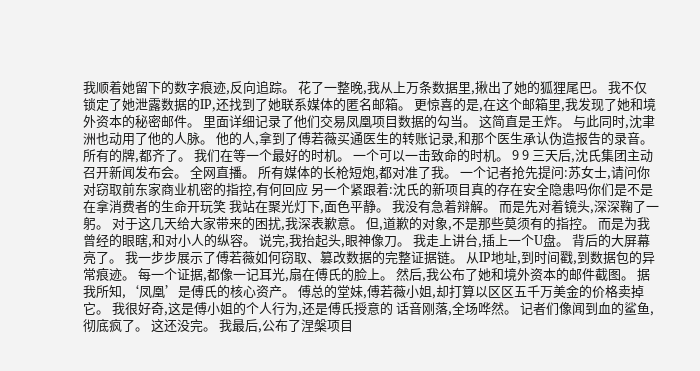我顺着她留下的数字痕迹,反向追踪。 花了一整晚,我从上万条数据里,揪出了她的狐狸尾巴。 我不仅锁定了她泄露数据的IP,还找到了她联系媒体的匿名邮箱。 更惊喜的是,在这个邮箱里,我发现了她和境外资本的秘密邮件。 里面详细记录了他们交易凤凰项目数据的勾当。 这简直是王炸。 与此同时,沈聿洲也动用了他的人脉。 他的人,拿到了傅若薇买通医生的转账记录,和那个医生承认伪造报告的录音。 所有的牌,都齐了。 我们在等一个最好的时机。 一个可以一击致命的时机。 9 9 三天后,沈氏集团主动召开新闻发布会。 全网直播。 所有媒体的长枪短炮,都对准了我。 一个记者抢先提问:苏女士,请问你对窃取前东家商业机密的指控,有何回应 另一个紧跟着:沈氏的新项目真的存在安全隐患吗你们是不是在拿消费者的生命开玩笑 我站在聚光灯下,面色平静。 我没有急着辩解。 而是先对着镜头,深深鞠了一躬。 对于这几天给大家带来的困扰,我深表歉意。 但,道歉的对象,不是那些莫须有的指控。 而是为我曾经的眼瞎,和对小人的纵容。 说完,我抬起头,眼神像刀。 我走上讲台,插上一个U盘。 背后的大屏幕亮了。 我一步步展示了傅若薇如何窃取、篡改数据的完整证据链。 从IP地址,到时间戳,到数据包的异常痕迹。 每一个证据,都像一记耳光,扇在傅氏的脸上。 然后,我公布了她和境外资本的邮件截图。 据我所知,‘凤凰’是傅氏的核心资产。 傅总的堂妹,傅若薇小姐,却打算以区区五千万美金的价格卖掉它。 我很好奇,这是傅小姐的个人行为,还是傅氏授意的 话音刚落,全场哗然。 记者们像闻到血的鲨鱼,彻底疯了。 这还没完。 我最后,公布了涅槃项目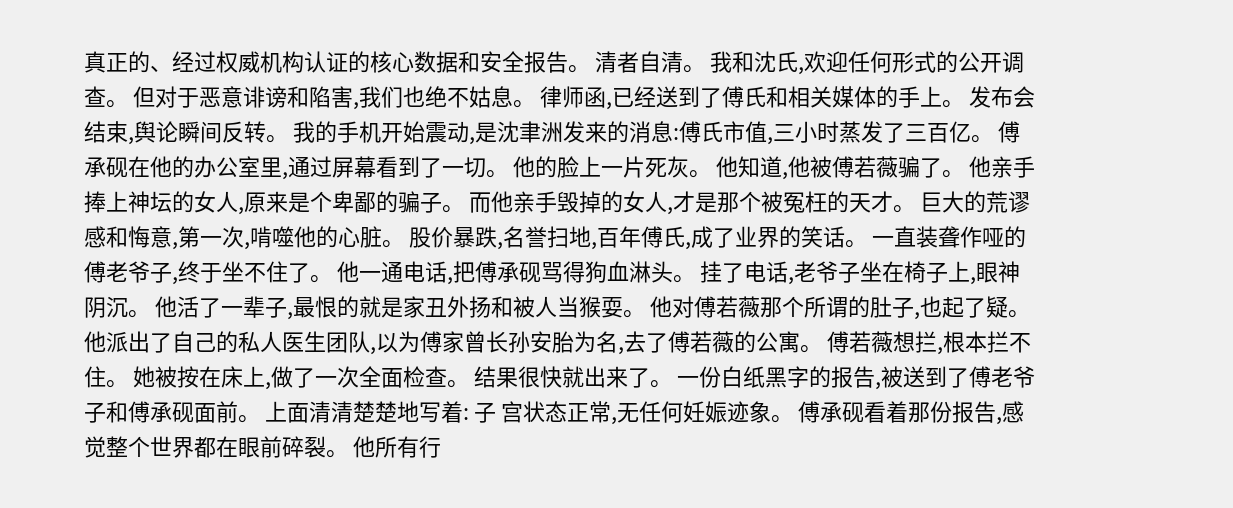真正的、经过权威机构认证的核心数据和安全报告。 清者自清。 我和沈氏,欢迎任何形式的公开调查。 但对于恶意诽谤和陷害,我们也绝不姑息。 律师函,已经送到了傅氏和相关媒体的手上。 发布会结束,舆论瞬间反转。 我的手机开始震动,是沈聿洲发来的消息:傅氏市值,三小时蒸发了三百亿。 傅承砚在他的办公室里,通过屏幕看到了一切。 他的脸上一片死灰。 他知道,他被傅若薇骗了。 他亲手捧上神坛的女人,原来是个卑鄙的骗子。 而他亲手毁掉的女人,才是那个被冤枉的天才。 巨大的荒谬感和悔意,第一次,啃噬他的心脏。 股价暴跌,名誉扫地,百年傅氏,成了业界的笑话。 一直装聋作哑的傅老爷子,终于坐不住了。 他一通电话,把傅承砚骂得狗血淋头。 挂了电话,老爷子坐在椅子上,眼神阴沉。 他活了一辈子,最恨的就是家丑外扬和被人当猴耍。 他对傅若薇那个所谓的肚子,也起了疑。 他派出了自己的私人医生团队,以为傅家曾长孙安胎为名,去了傅若薇的公寓。 傅若薇想拦,根本拦不住。 她被按在床上,做了一次全面检查。 结果很快就出来了。 一份白纸黑字的报告,被送到了傅老爷子和傅承砚面前。 上面清清楚楚地写着: 子 宫状态正常,无任何妊娠迹象。 傅承砚看着那份报告,感觉整个世界都在眼前碎裂。 他所有行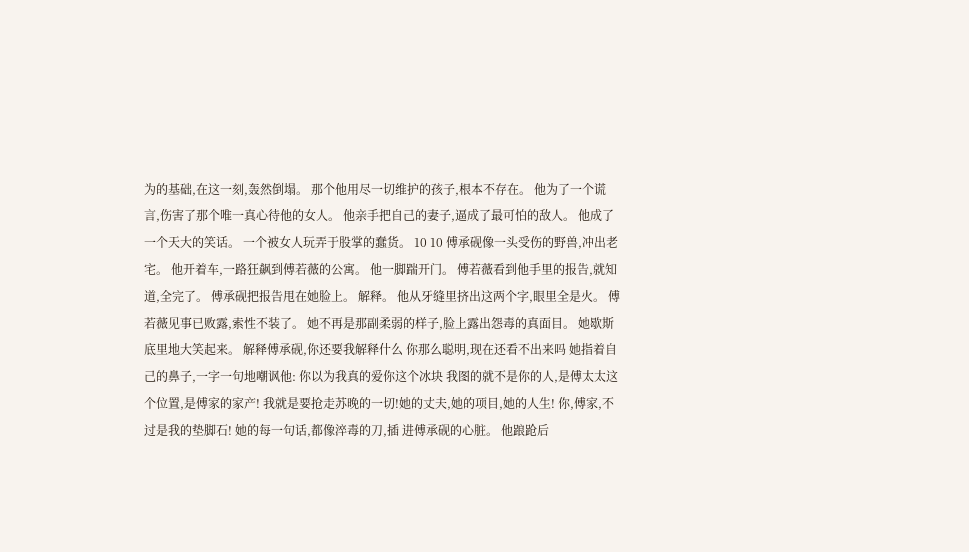为的基础,在这一刻,轰然倒塌。 那个他用尽一切维护的孩子,根本不存在。 他为了一个谎言,伤害了那个唯一真心待他的女人。 他亲手把自己的妻子,逼成了最可怕的敌人。 他成了一个天大的笑话。 一个被女人玩弄于股掌的蠢货。 10 10 傅承砚像一头受伤的野兽,冲出老宅。 他开着车,一路狂飙到傅若薇的公寓。 他一脚踹开门。 傅若薇看到他手里的报告,就知道,全完了。 傅承砚把报告甩在她脸上。 解释。 他从牙缝里挤出这两个字,眼里全是火。 傅若薇见事已败露,索性不装了。 她不再是那副柔弱的样子,脸上露出怨毒的真面目。 她歇斯底里地大笑起来。 解释傅承砚,你还要我解释什么 你那么聪明,现在还看不出来吗 她指着自己的鼻子,一字一句地嘲讽他: 你以为我真的爱你这个冰块 我图的就不是你的人,是傅太太这个位置,是傅家的家产! 我就是要抢走苏晚的一切!她的丈夫,她的项目,她的人生! 你,傅家,不过是我的垫脚石! 她的每一句话,都像淬毒的刀,插 进傅承砚的心脏。 他踉跄后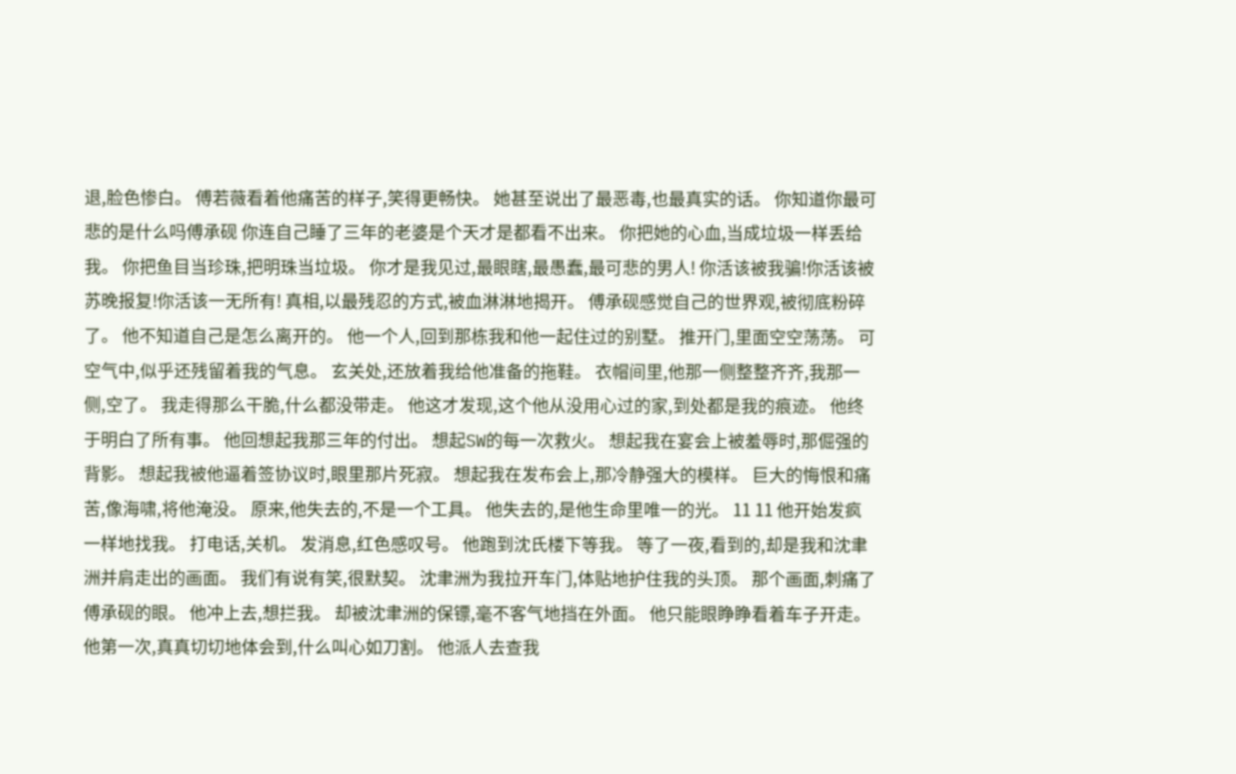退,脸色惨白。 傅若薇看着他痛苦的样子,笑得更畅快。 她甚至说出了最恶毒,也最真实的话。 你知道你最可悲的是什么吗傅承砚 你连自己睡了三年的老婆是个天才是都看不出来。 你把她的心血,当成垃圾一样丢给我。 你把鱼目当珍珠,把明珠当垃圾。 你才是我见过,最眼瞎,最愚蠢,最可悲的男人! 你活该被我骗!你活该被苏晚报复!你活该一无所有! 真相,以最残忍的方式,被血淋淋地揭开。 傅承砚感觉自己的世界观,被彻底粉碎了。 他不知道自己是怎么离开的。 他一个人,回到那栋我和他一起住过的别墅。 推开门,里面空空荡荡。 可空气中,似乎还残留着我的气息。 玄关处,还放着我给他准备的拖鞋。 衣帽间里,他那一侧整整齐齐,我那一侧,空了。 我走得那么干脆,什么都没带走。 他这才发现,这个他从没用心过的家,到处都是我的痕迹。 他终于明白了所有事。 他回想起我那三年的付出。 想起SW的每一次救火。 想起我在宴会上被羞辱时,那倔强的背影。 想起我被他逼着签协议时,眼里那片死寂。 想起我在发布会上,那冷静强大的模样。 巨大的悔恨和痛苦,像海啸,将他淹没。 原来,他失去的,不是一个工具。 他失去的,是他生命里唯一的光。 11 11 他开始发疯一样地找我。 打电话,关机。 发消息,红色感叹号。 他跑到沈氏楼下等我。 等了一夜,看到的,却是我和沈聿洲并肩走出的画面。 我们有说有笑,很默契。 沈聿洲为我拉开车门,体贴地护住我的头顶。 那个画面,刺痛了傅承砚的眼。 他冲上去,想拦我。 却被沈聿洲的保镖,毫不客气地挡在外面。 他只能眼睁睁看着车子开走。 他第一次,真真切切地体会到,什么叫心如刀割。 他派人去查我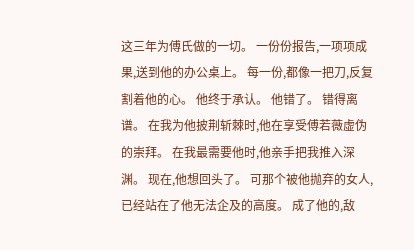这三年为傅氏做的一切。 一份份报告,一项项成果,送到他的办公桌上。 每一份,都像一把刀,反复割着他的心。 他终于承认。 他错了。 错得离谱。 在我为他披荆斩棘时,他在享受傅若薇虚伪的崇拜。 在我最需要他时,他亲手把我推入深渊。 现在,他想回头了。 可那个被他抛弃的女人,已经站在了他无法企及的高度。 成了他的,敌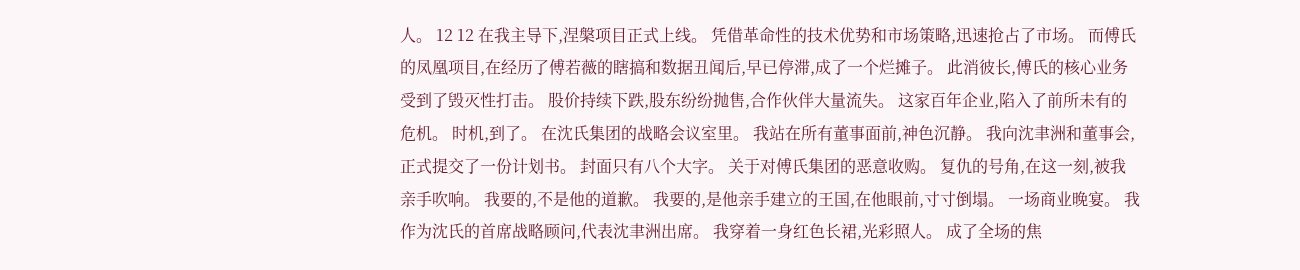人。 12 12 在我主导下,涅槃项目正式上线。 凭借革命性的技术优势和市场策略,迅速抢占了市场。 而傅氏的凤凰项目,在经历了傅若薇的瞎搞和数据丑闻后,早已停滞,成了一个烂摊子。 此消彼长,傅氏的核心业务受到了毁灭性打击。 股价持续下跌,股东纷纷抛售,合作伙伴大量流失。 这家百年企业,陷入了前所未有的危机。 时机,到了。 在沈氏集团的战略会议室里。 我站在所有董事面前,神色沉静。 我向沈聿洲和董事会,正式提交了一份计划书。 封面只有八个大字。 关于对傅氏集团的恶意收购。 复仇的号角,在这一刻,被我亲手吹响。 我要的,不是他的道歉。 我要的,是他亲手建立的王国,在他眼前,寸寸倒塌。 一场商业晚宴。 我作为沈氏的首席战略顾问,代表沈聿洲出席。 我穿着一身红色长裙,光彩照人。 成了全场的焦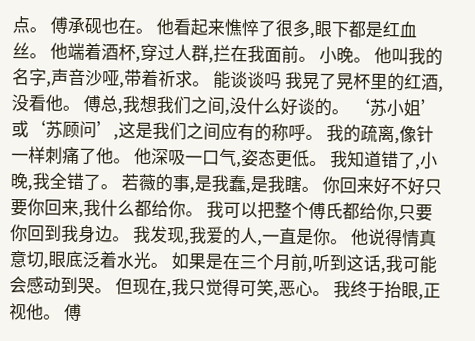点。 傅承砚也在。 他看起来憔悴了很多,眼下都是红血丝。 他端着酒杯,穿过人群,拦在我面前。 小晚。 他叫我的名字,声音沙哑,带着祈求。 能谈谈吗 我晃了晃杯里的红酒,没看他。 傅总,我想我们之间,没什么好谈的。 ‘苏小姐’或‘苏顾问’,这是我们之间应有的称呼。 我的疏离,像针一样刺痛了他。 他深吸一口气,姿态更低。 我知道错了,小晚,我全错了。 若薇的事,是我蠢,是我瞎。 你回来好不好只要你回来,我什么都给你。 我可以把整个傅氏都给你,只要你回到我身边。 我发现,我爱的人,一直是你。 他说得情真意切,眼底泛着水光。 如果是在三个月前,听到这话,我可能会感动到哭。 但现在,我只觉得可笑,恶心。 我终于抬眼,正视他。 傅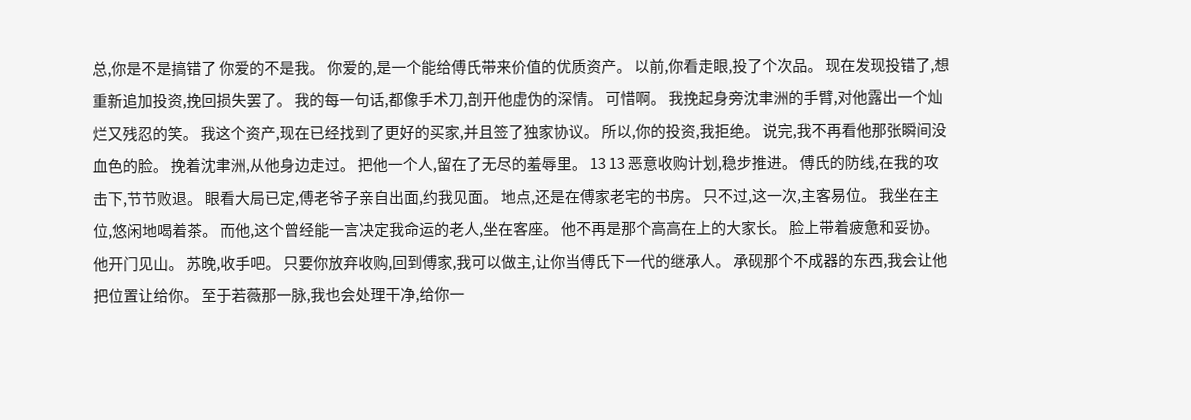总,你是不是搞错了 你爱的不是我。 你爱的,是一个能给傅氏带来价值的优质资产。 以前,你看走眼,投了个次品。 现在发现投错了,想重新追加投资,挽回损失罢了。 我的每一句话,都像手术刀,剖开他虚伪的深情。 可惜啊。 我挽起身旁沈聿洲的手臂,对他露出一个灿烂又残忍的笑。 我这个资产,现在已经找到了更好的买家,并且签了独家协议。 所以,你的投资,我拒绝。 说完,我不再看他那张瞬间没血色的脸。 挽着沈聿洲,从他身边走过。 把他一个人,留在了无尽的羞辱里。 13 13 恶意收购计划,稳步推进。 傅氏的防线,在我的攻击下,节节败退。 眼看大局已定,傅老爷子亲自出面,约我见面。 地点,还是在傅家老宅的书房。 只不过,这一次,主客易位。 我坐在主位,悠闲地喝着茶。 而他,这个曾经能一言决定我命运的老人,坐在客座。 他不再是那个高高在上的大家长。 脸上带着疲惫和妥协。 他开门见山。 苏晚,收手吧。 只要你放弃收购,回到傅家,我可以做主,让你当傅氏下一代的继承人。 承砚那个不成器的东西,我会让他把位置让给你。 至于若薇那一脉,我也会处理干净,给你一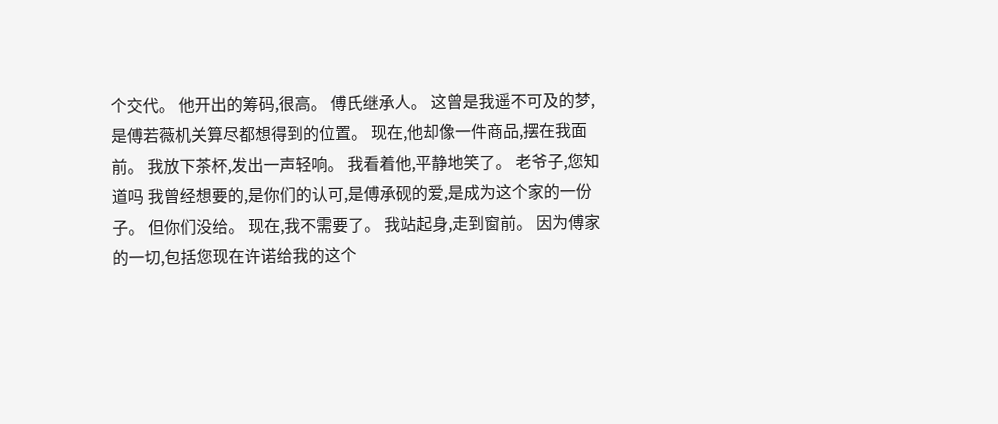个交代。 他开出的筹码,很高。 傅氏继承人。 这曾是我遥不可及的梦,是傅若薇机关算尽都想得到的位置。 现在,他却像一件商品,摆在我面前。 我放下茶杯,发出一声轻响。 我看着他,平静地笑了。 老爷子,您知道吗 我曾经想要的,是你们的认可,是傅承砚的爱,是成为这个家的一份子。 但你们没给。 现在,我不需要了。 我站起身,走到窗前。 因为傅家的一切,包括您现在许诺给我的这个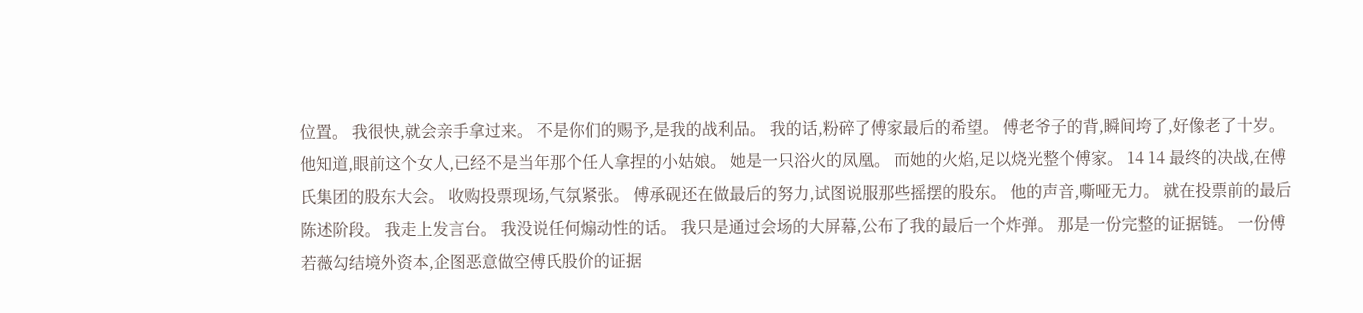位置。 我很快,就会亲手拿过来。 不是你们的赐予,是我的战利品。 我的话,粉碎了傅家最后的希望。 傅老爷子的背,瞬间垮了,好像老了十岁。 他知道,眼前这个女人,已经不是当年那个任人拿捏的小姑娘。 她是一只浴火的凤凰。 而她的火焰,足以烧光整个傅家。 14 14 最终的决战,在傅氏集团的股东大会。 收购投票现场,气氛紧张。 傅承砚还在做最后的努力,试图说服那些摇摆的股东。 他的声音,嘶哑无力。 就在投票前的最后陈述阶段。 我走上发言台。 我没说任何煽动性的话。 我只是通过会场的大屏幕,公布了我的最后一个炸弹。 那是一份完整的证据链。 一份傅若薇勾结境外资本,企图恶意做空傅氏股价的证据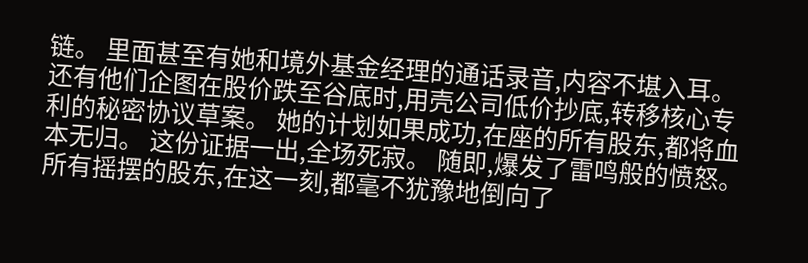链。 里面甚至有她和境外基金经理的通话录音,内容不堪入耳。 还有他们企图在股价跌至谷底时,用壳公司低价抄底,转移核心专利的秘密协议草案。 她的计划如果成功,在座的所有股东,都将血本无归。 这份证据一出,全场死寂。 随即,爆发了雷鸣般的愤怒。 所有摇摆的股东,在这一刻,都毫不犹豫地倒向了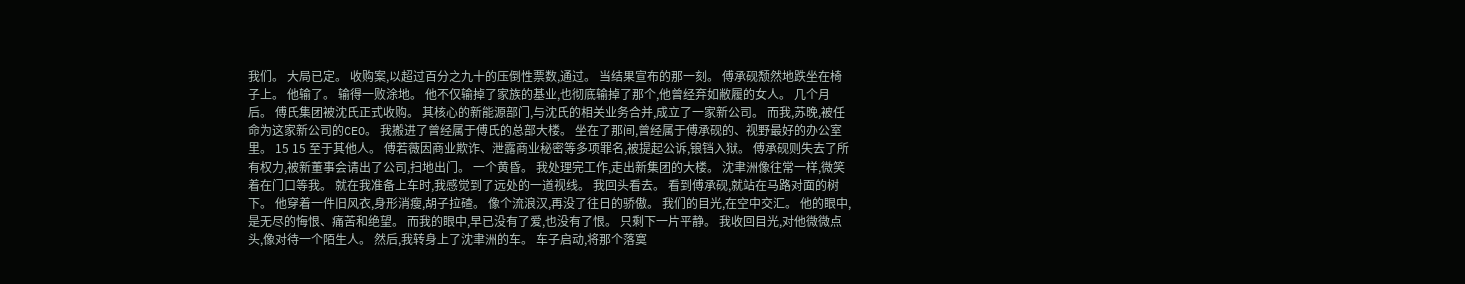我们。 大局已定。 收购案,以超过百分之九十的压倒性票数,通过。 当结果宣布的那一刻。 傅承砚颓然地跌坐在椅子上。 他输了。 输得一败涂地。 他不仅输掉了家族的基业,也彻底输掉了那个,他曾经弃如敝履的女人。 几个月后。 傅氏集团被沈氏正式收购。 其核心的新能源部门,与沈氏的相关业务合并,成立了一家新公司。 而我,苏晚,被任命为这家新公司的CEO。 我搬进了曾经属于傅氏的总部大楼。 坐在了那间,曾经属于傅承砚的、视野最好的办公室里。 15 15 至于其他人。 傅若薇因商业欺诈、泄露商业秘密等多项罪名,被提起公诉,锒铛入狱。 傅承砚则失去了所有权力,被新董事会请出了公司,扫地出门。 一个黄昏。 我处理完工作,走出新集团的大楼。 沈聿洲像往常一样,微笑着在门口等我。 就在我准备上车时,我感觉到了远处的一道视线。 我回头看去。 看到傅承砚,就站在马路对面的树下。 他穿着一件旧风衣,身形消瘦,胡子拉碴。 像个流浪汉,再没了往日的骄傲。 我们的目光,在空中交汇。 他的眼中,是无尽的悔恨、痛苦和绝望。 而我的眼中,早已没有了爱,也没有了恨。 只剩下一片平静。 我收回目光,对他微微点头,像对待一个陌生人。 然后,我转身上了沈聿洲的车。 车子启动,将那个落寞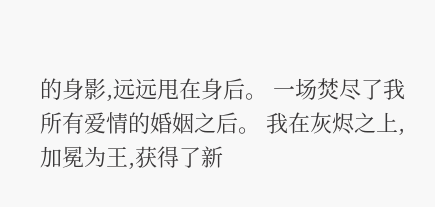的身影,远远甩在身后。 一场焚尽了我所有爱情的婚姻之后。 我在灰烬之上,加冕为王,获得了新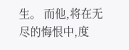生。 而他,将在无尽的悔恨中,度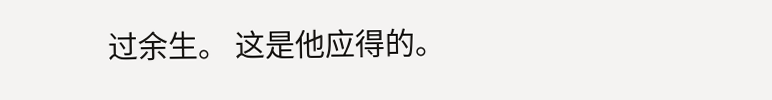过余生。 这是他应得的。